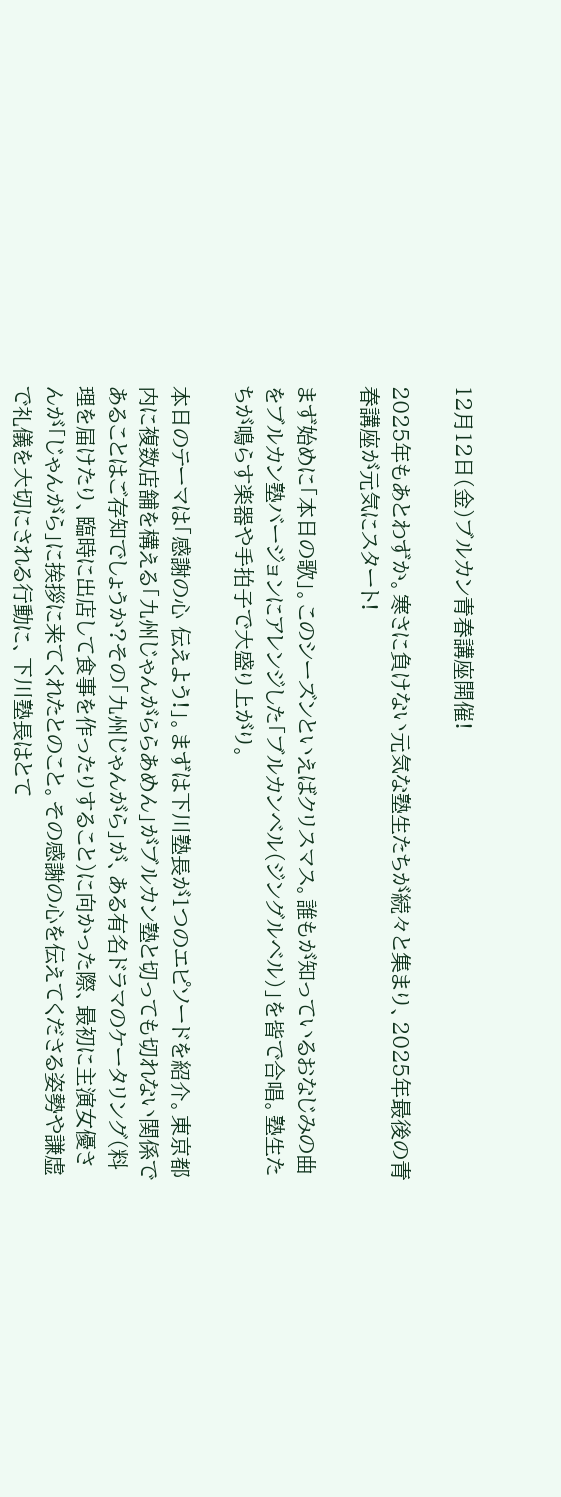12月12日(金)ブルカン青春講座開催!

2025年もあとわずか。寒さに負けない元気な塾生たちが続々と集まり、2025年最後の青春講座が元気にスタート!

まず始めに「本日の歌」。このシーズンといえばクリスマス。誰もが知っているおなじみの曲をブルカン塾バージョンにアレンジした「ブルカンベル(ジングルベル)」を皆で合唱。塾生たちが鳴らす楽器や手拍子で大盛り上がり。

本日のテーマは「感謝の心 伝えよう!」。まずは下川塾長が1つのエピソードを紹介。東京都内に複数店舗を構える「九州じゃんがららあめん」がブルカン塾と切っても切れない関係であることはご存知でしょうか?その「九州じゃんがら」が、ある有名ドラマのケータリング(料理を届けたり、臨時に出店して食事を作ったりすること)に向かった際、最初に主演女優さんが「じゃんがら」に挨拶に来てくれたとのこと。その感謝の心を伝えてくださる姿勢や謙虚で礼儀を大切にされる行動に、下川塾長はとて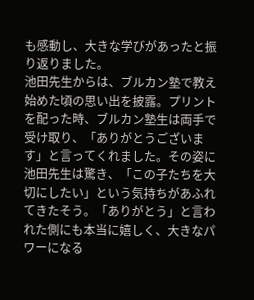も感動し、大きな学びがあったと振り返りました。
池田先生からは、ブルカン塾で教え始めた頃の思い出を披露。プリントを配った時、ブルカン塾生は両手で受け取り、「ありがとうございます」と言ってくれました。その姿に池田先生は驚き、「この子たちを大切にしたい」という気持ちがあふれてきたそう。「ありがとう」と言われた側にも本当に嬉しく、大きなパワーになる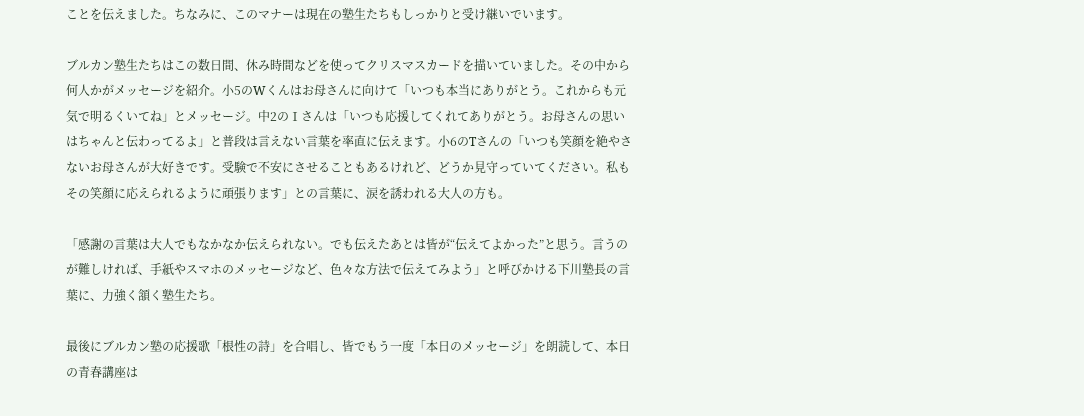ことを伝えました。ちなみに、このマナーは現在の塾生たちもしっかりと受け継いでいます。

ブルカン塾生たちはこの数日間、休み時間などを使ってクリスマスカードを描いていました。その中から何人かがメッセージを紹介。小5のWくんはお母さんに向けて「いつも本当にありがとう。これからも元気で明るくいてね」とメッセージ。中2のⅠさんは「いつも応援してくれてありがとう。お母さんの思いはちゃんと伝わってるよ」と普段は言えない言葉を率直に伝えます。小6のTさんの「いつも笑顔を絶やさないお母さんが大好きです。受験で不安にさせることもあるけれど、どうか見守っていてください。私もその笑顔に応えられるように頑張ります」との言葉に、涙を誘われる大人の方も。

「感謝の言葉は大人でもなかなか伝えられない。でも伝えたあとは皆が“伝えてよかった”と思う。言うのが難しければ、手紙やスマホのメッセージなど、色々な方法で伝えてみよう」と呼びかける下川塾長の言葉に、力強く頷く塾生たち。

最後にブルカン塾の応援歌「根性の詩」を合唱し、皆でもう一度「本日のメッセージ」を朗読して、本日の青春講座は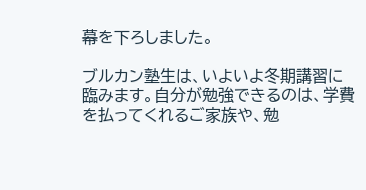幕を下ろしました。

ブルカン塾生は、いよいよ冬期講習に臨みます。自分が勉強できるのは、学費を払ってくれるご家族や、勉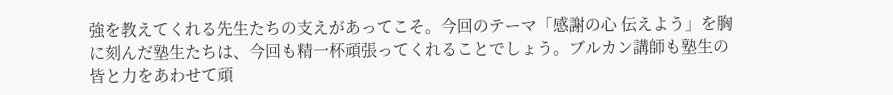強を教えてくれる先生たちの支えがあってこそ。今回のテーマ「感謝の心 伝えよう」を胸に刻んだ塾生たちは、今回も精一杯頑張ってくれることでしょう。ブルカン講師も塾生の皆と力をあわせて頑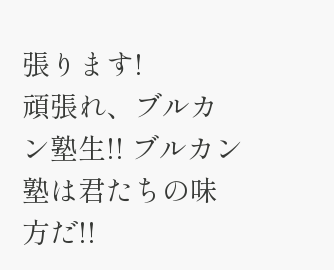張ります!
頑張れ、ブルカン塾生!! ブルカン塾は君たちの味方だ!!